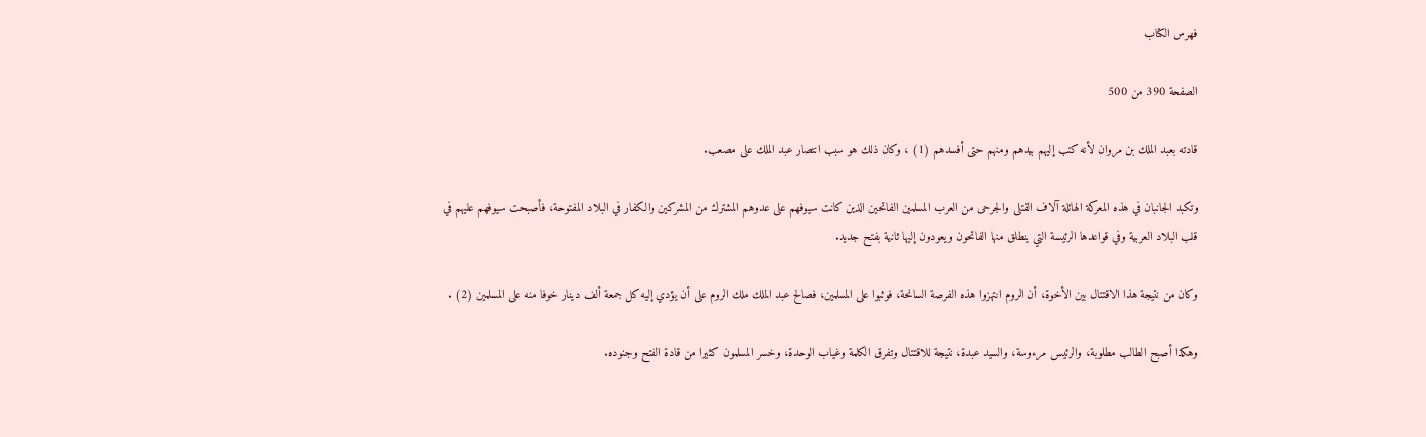فهرس الكتاب

الصفحة 390 من 500

قادته بعبد الملك بن مروان لأنه كتب إليهم بيدهم ومنهم حتى أفسدهم (1) ، وكان ذلك هو سبب انتصار عبد الملك على مصعب.

وتكبد الجانبان في هذه المعركة الهائلة آلاف القتلى والجرحى من العرب المسلمين الفاتحين الذين كانت سيوفهم على عدوهم المشترك من المشركين والكفار في البلاد المفتوحة، فأصبحت سيوفهم عليهم في قلب البلاد العربية وفي قواعدها الرئيسة التي ينطلق منها الفاتحون ويعودون إليها ثانية بفتح جديد.

وكان من نتيجة هذا الاقتتال بين الأخوة، أن الروم انتهزوا هذه الفرصة السانحة، فوثبوا على المسلمين، فصالح عبد الملك ملك الروم على أن يؤدي إليه كل جمعة ألف دينار خوفا منه على المسلمين (2) .

وهكذا أصبح الطالب مطلوبة، والرئيس مرءوسة، والسيد عبدة، نتيجة للاقتتال وتفرق الكلمة وغياب الوحدة، وخسر المسلمون كثيرا من قادة الفتح وجنوده.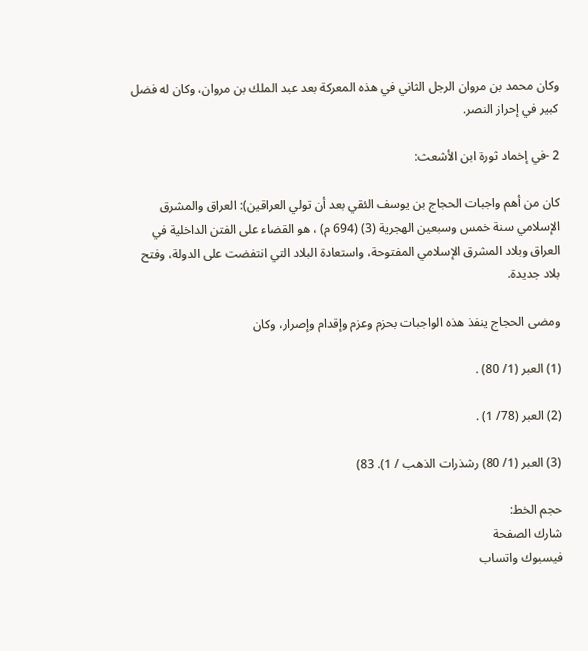وكان محمد بن مروان الرجل الثاني في هذه المعركة بعد عبد الملك بن مروان، وكان له فضل كبير في إحراز النصر.

2 -في إخماد ثورة ابن الأشعث:

كان من أهم واجبات الحجاج بن يوسف الئقي بعد أن تولي العراقين): العراق والمشرق الإسلامي سنة خمس وسبعين الهجرية (3) (694 م) ، هو القضاء على الفتن الداخلية في العراق وبلاد المشرق الإسلامي المفتوحة، واستعادة البلاد التي انتفضت على الدولة، وفتح بلاد جديدة.

ومضى الحجاج ينفذ هذه الواجبات بحزم وعزم وإقدام وإصرار، وكان

(1) العبر (1/ 80) .

(2) العبر (78/ 1) .

(3) العبر (1/ 80) رشذرات الذهب / 1). 83)

حجم الخط:
شارك الصفحة
فيسبوك واتساب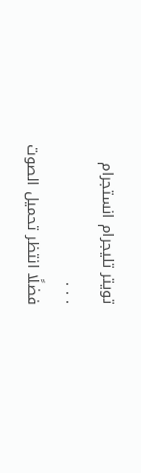تويتر تليجرام انستجرام
. . .
فضلًا انتظر تحميل الصوت